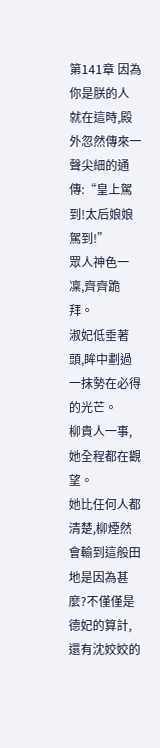第141章 因為你是朕的人
就在這時,殿外忽然傳來一聲尖細的通傳:“皇上駕到!太后娘娘駕到!”
眾人神色一凜,齊齊跪拜。
淑妃低垂著頭,眸中劃過一抹勢在必得的光芒。
柳貴人一事,她全程都在觀望。
她比任何人都清楚,柳煙然會輸到這般田地是因為甚麼?不僅僅是德妃的算計,還有沈姣姣的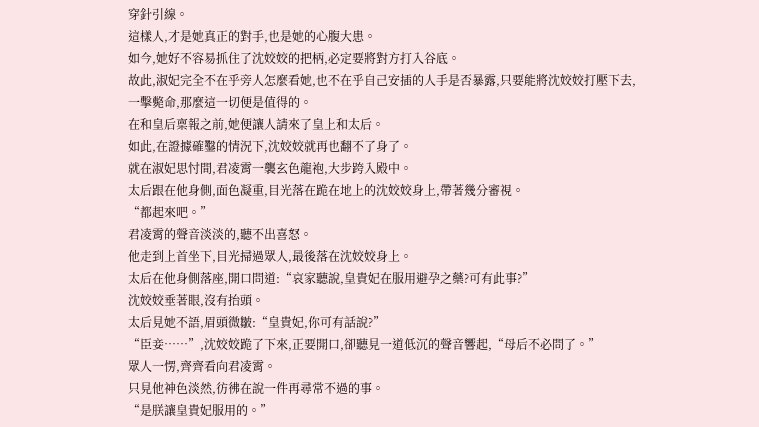穿針引線。
這樣人,才是她真正的對手,也是她的心腹大患。
如今,她好不容易抓住了沈姣姣的把柄,必定要將對方打入谷底。
故此,淑妃完全不在乎旁人怎麼看她,也不在乎自己安插的人手是否暴露,只要能將沈姣姣打壓下去,一擊斃命,那麼這一切便是值得的。
在和皇后稟報之前,她便讓人請來了皇上和太后。
如此,在證據確鑿的情況下,沈姣姣就再也翻不了身了。
就在淑妃思忖間,君凌霄一襲玄色龍袍,大步跨入殿中。
太后跟在他身側,面色凝重,目光落在跪在地上的沈姣姣身上,帶著幾分審視。
“都起來吧。”
君凌霄的聲音淡淡的,聽不出喜怒。
他走到上首坐下,目光掃過眾人,最後落在沈姣姣身上。
太后在他身側落座,開口問道:“哀家聽說,皇貴妃在服用避孕之藥?可有此事?”
沈姣姣垂著眼,沒有抬頭。
太后見她不語,眉頭微皺:“皇貴妃,你可有話說?”
“臣妾……”,沈姣姣跪了下來,正要開口,卻聽見一道低沉的聲音響起,“母后不必問了。”
眾人一愣,齊齊看向君凌霄。
只見他神色淡然,彷彿在說一件再尋常不過的事。
“是朕讓皇貴妃服用的。”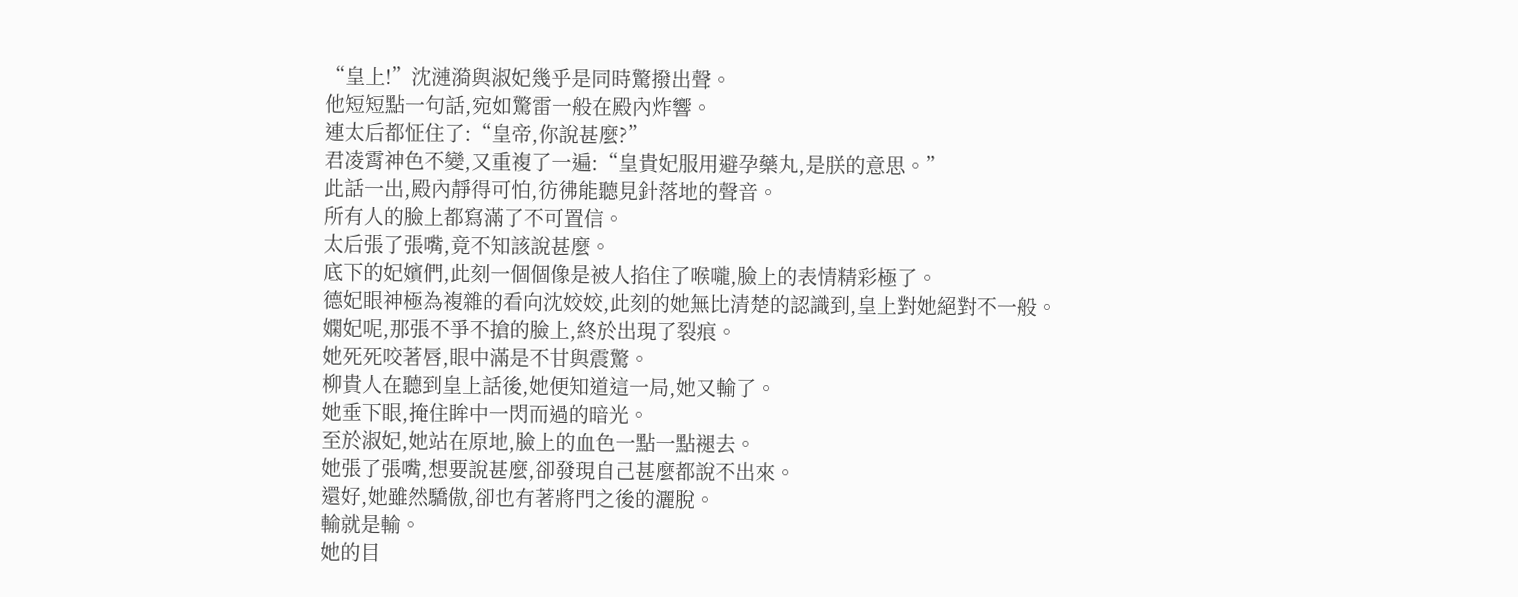“皇上!”沈漣漪與淑妃幾乎是同時驚撥出聲。
他短短點一句話,宛如驚雷一般在殿內炸響。
連太后都怔住了:“皇帝,你說甚麼?”
君凌霄神色不變,又重複了一遍:“皇貴妃服用避孕藥丸,是朕的意思。”
此話一出,殿內靜得可怕,彷彿能聽見針落地的聲音。
所有人的臉上都寫滿了不可置信。
太后張了張嘴,竟不知該說甚麼。
底下的妃嬪們,此刻一個個像是被人掐住了喉嚨,臉上的表情精彩極了。
德妃眼神極為複雜的看向沈姣姣,此刻的她無比清楚的認識到,皇上對她絕對不一般。
嫻妃呢,那張不爭不搶的臉上,終於出現了裂痕。
她死死咬著唇,眼中滿是不甘與震驚。
柳貴人在聽到皇上話後,她便知道這一局,她又輸了。
她垂下眼,掩住眸中一閃而過的暗光。
至於淑妃,她站在原地,臉上的血色一點一點褪去。
她張了張嘴,想要說甚麼,卻發現自己甚麼都說不出來。
還好,她雖然驕傲,卻也有著將門之後的灑脫。
輸就是輸。
她的目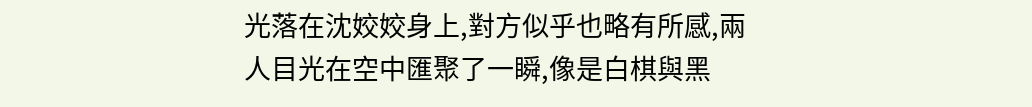光落在沈姣姣身上,對方似乎也略有所感,兩人目光在空中匯聚了一瞬,像是白棋與黑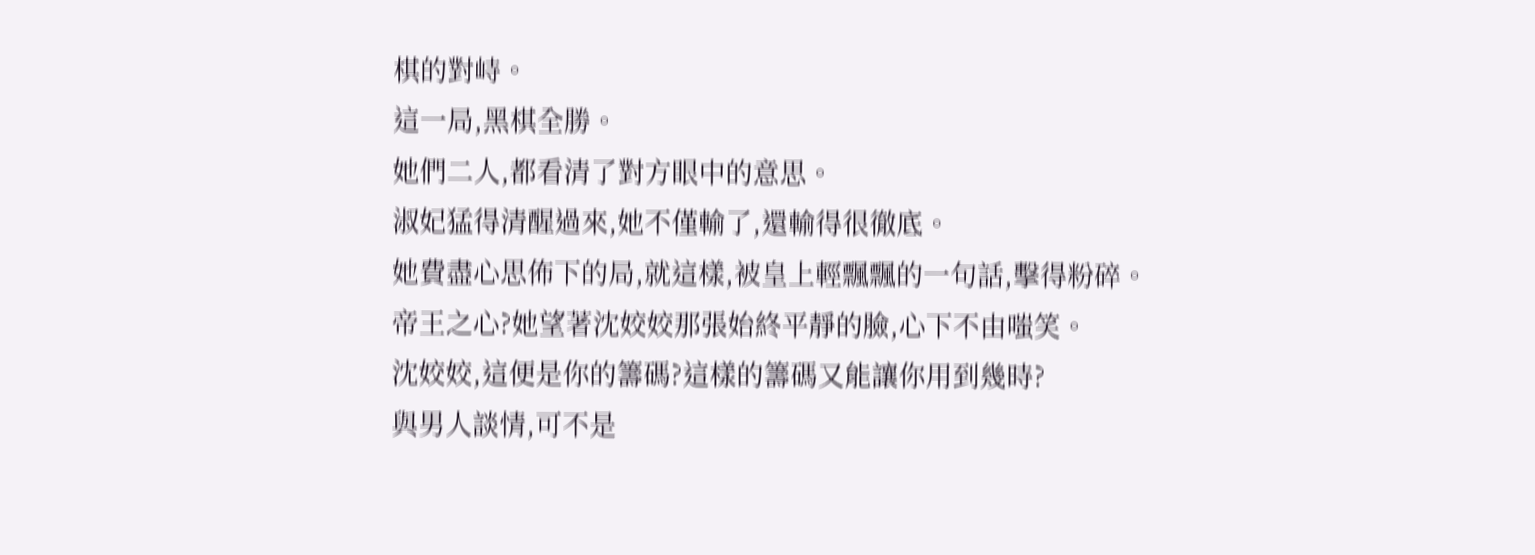棋的對峙。
這一局,黑棋全勝。
她們二人,都看清了對方眼中的意思。
淑妃猛得清醒過來,她不僅輸了,還輸得很徹底。
她費盡心思佈下的局,就這樣,被皇上輕飄飄的一句話,擊得粉碎。
帝王之心?她望著沈姣姣那張始終平靜的臉,心下不由嗤笑。
沈姣姣,這便是你的籌碼?這樣的籌碼又能讓你用到幾時?
與男人談情,可不是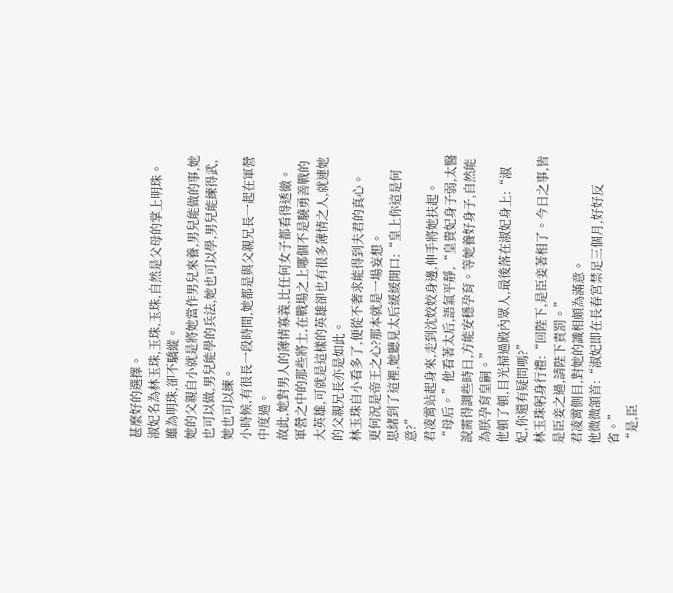甚麼好的選擇。
淑妃名為林玉珠,玉珠,玉珠,自然是父母的掌上明珠。
雖為明珠,卻不驕縱。
她的父親自小就是將她當作男兒來養,男兒能做的事,她也可以做,男兒能學的兵法,她也可以學,男兒能練得武,她也可以練。
小時候,有很長一段時間,她都是與父親兄長一起在軍營中度過。
故此,她對男人的薄情寡義,比任何女子都看得透徹。
軍營之中的那些將士,在戰場之上哪個不是驍勇善戰的大英雄,可就是這樣的英雄卻也有很多薄情之人,就連她的父親兄長亦是如此。
林玉珠自小看多了,便從不奢求能得到夫君的真心。
更何況是帝王之心?那本就是一場妄想。
思緒到了這裡,她聽見太后緩緩開口:“皇上你這是何意?”
君凌霄站起身來,走到沈姣姣身邊,伸手將她扶起。
“母后。”他看著太后,語氣平靜,“皇貴妃身子弱,太醫說需得調些時日,方能安穩孕育。等她養好身子,自然能為朕孕育皇嗣。”
他頓了頓,目光掃過殿內眾人,最後落在淑妃身上:“淑妃,你還有疑問嗎?”
林玉珠躬身行禮:“回陛下,是臣妾著相了。今日之事,皆是臣妾之過,請陛下責罰。”
君凌霄側目,對她的識相頗為滿意。
他微微頷首:“淑妃即在長春宮禁足三個月,好好反省。”
“是,臣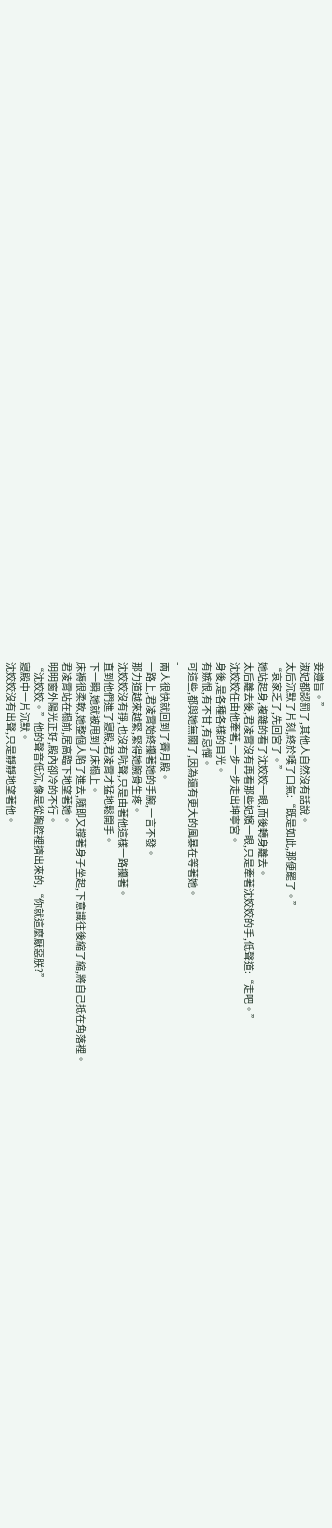妾遵旨。”
淑妃都認罰了,其他人自然沒有話說。
太后沉默了片刻,終於嘆了口氣:“既是如此,那便罷了。”
“哀家乏了,先回宮了。”
她站起身,複雜的看了沈姣姣一眼,而後轉身離去。
太后離去後,君凌霄沒有再看那些妃嬪一眼,只是牽著沈姣姣的手,低聲道:“走吧。”
沈姣姣任由他牽著,一步一步走出坤寧宮。
身後,是各種各樣的目光。
有嫉恨,有不甘,有忌憚。
可這些,都與她無關了,因為還有更大的風暴在等著她。
-
兩人很快就回到了霽月殿。
一路上,君凌霄始終攥著她的手腕,一言不發。
那力道越來越緊,緊得她腕骨生疼。
沈姣姣沒有掙,也沒有吭聲,只是由著他這樣一路攥著。
直到他們進了寢殿,君凌霄才猛地鬆開手。
下一瞬,她就被甩到了床榻上。
床褥很柔軟,她整個人陷了進去,隨即又撐著身子坐起,下意識往後縮了縮,將自己抵在角落裡。
君凌霄站在榻前,居高臨下地望著她。
明明窗外陽光正好,殿內卻冷的不行。
“沈姣姣。”他的聲音低沉,像是從胸腔裡擠出來的,“你就這麼厭惡朕?”
寢殿中一片沉默。
沈姣姣沒有出聲,只是靜靜地望著他。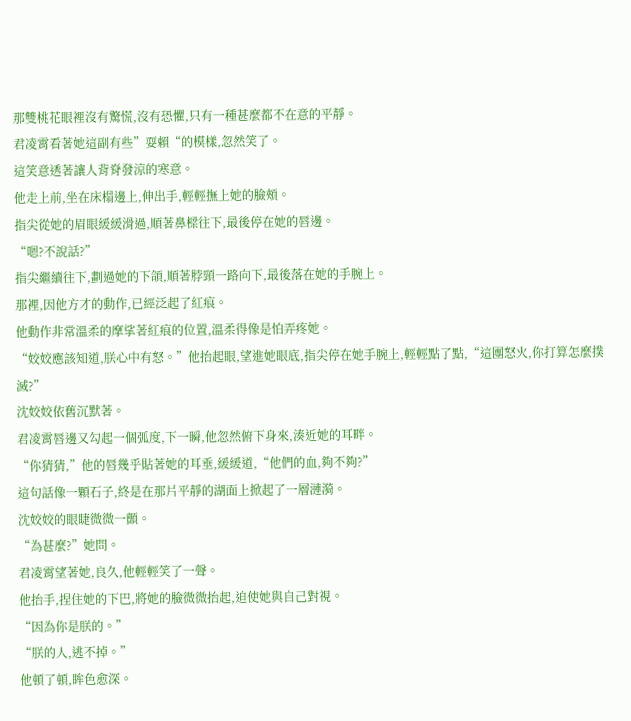那雙桃花眼裡沒有驚慌,沒有恐懼,只有一種甚麼都不在意的平靜。
君凌霄看著她這副有些”耍賴“的模樣,忽然笑了。
這笑意透著讓人背脊發涼的寒意。
他走上前,坐在床榻邊上,伸出手,輕輕撫上她的臉頰。
指尖從她的眉眼緩緩滑過,順著鼻樑往下,最後停在她的唇邊。
“嗯?不說話?”
指尖繼續往下,劃過她的下頜,順著脖頸一路向下,最後落在她的手腕上。
那裡,因他方才的動作,已經泛起了紅痕。
他動作非常溫柔的摩挲著紅痕的位置,溫柔得像是怕弄疼她。
“姣姣應該知道,朕心中有怒。”他抬起眼,望進她眼底,指尖停在她手腕上,輕輕點了點,“這團怒火,你打算怎麼撲滅?”
沈姣姣依舊沉默著。
君凌霄唇邊又勾起一個弧度,下一瞬,他忽然俯下身來,湊近她的耳畔。
“你猜猜,”他的唇幾乎貼著她的耳垂,緩緩道,“他們的血,夠不夠?”
這句話像一顆石子,終是在那片平靜的湖面上掀起了一層漣漪。
沈姣姣的眼睫微微一顫。
“為甚麼?”她問。
君凌霄望著她,良久,他輕輕笑了一聲。
他抬手,捏住她的下巴,將她的臉微微抬起,迫使她與自己對視。
“因為你是朕的。”
“朕的人,逃不掉。”
他頓了頓,眸色愈深。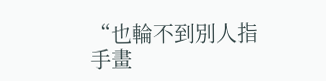“也輪不到別人指手畫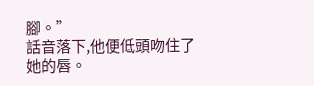腳。”
話音落下,他便低頭吻住了她的唇。